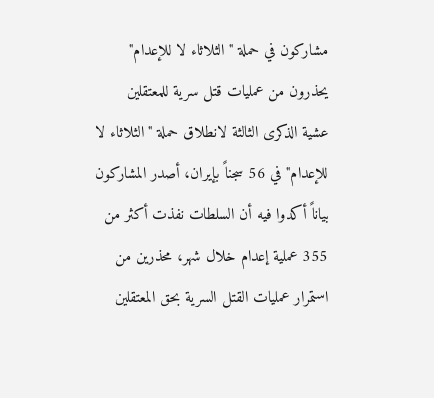مشاركون في حملة "الثلاثاء لا للإعدام" يحذرون من عمليات قتل سرية للمعتقلين
عشية الذكرى الثالثة لانطلاق حملة "الثلاثاء لا للإعدام" في 56 سجناً بإيران، أصدر المشاركون بياناً أكدوا فيه أن السلطات نفذت أكثر من 355 عملية إعدام خلال شهر، محذرين من استمرار عمليات القتل السرية بحق المعتقلين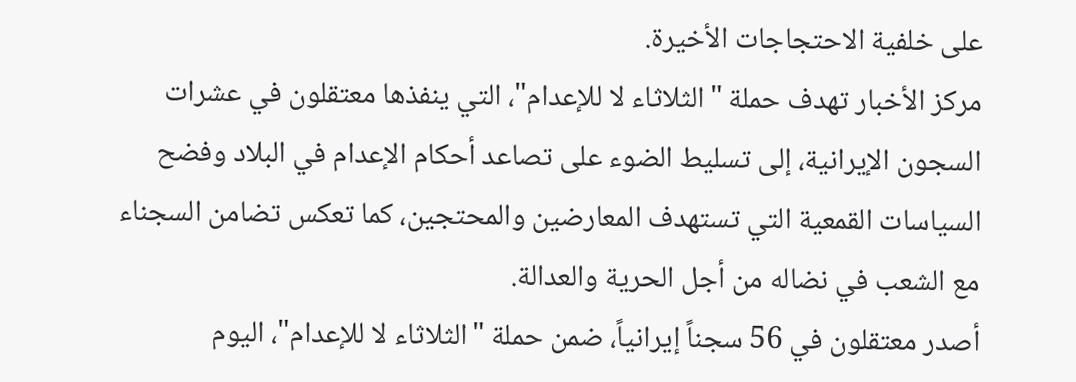على خلفية الاحتجاجات الأخيرة.
مركز الأخبار تهدف حملة "الثلاثاء لا للإعدام"، التي ينفذها معتقلون في عشرات السجون الإيرانية، إلى تسليط الضوء على تصاعد أحكام الإعدام في البلاد وفضح السياسات القمعية التي تستهدف المعارضين والمحتجين، كما تعكس تضامن السجناء مع الشعب في نضاله من أجل الحرية والعدالة.
أصدر معتقلون في 56 سجناً إيرانياً، ضمن حملة "الثلاثاء لا للإعدام"، اليوم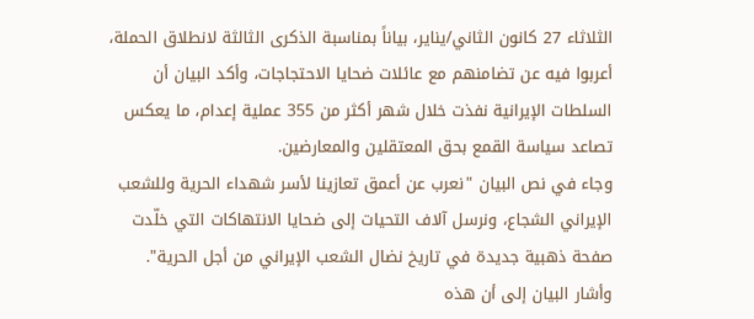الثلاثاء 27 كانون الثاني/يناير، بياناً بمناسبة الذكرى الثالثة لانطلاق الحملة، أعربوا فيه عن تضامنهم مع عائلات ضحايا الاحتجاجات، وأكد البيان أن السلطات الإيرانية نفذت خلال شهر أكثر من 355 عملية إعدام، ما يعكس تصاعد سياسة القمع بحق المعتقلين والمعارضين.
وجاء في نص البيان "نعرب عن أعمق تعازينا لأسر شهداء الحرية وللشعب الإيراني الشجاع، ونرسل آلاف التحيات إلى ضحايا الانتهاكات التي خلّدت صفحة ذهبية جديدة في تاريخ نضال الشعب الإيراني من أجل الحرية".
وأشار البيان إلى أن هذه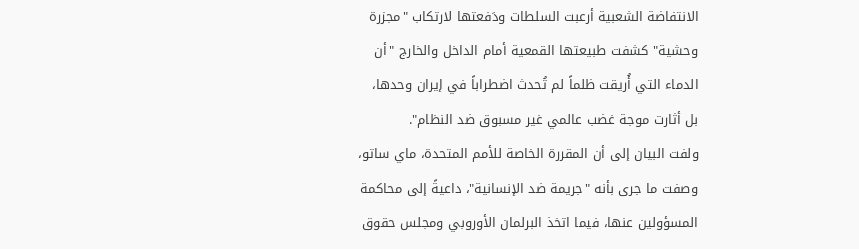الانتفاضة الشعبية أرعبت السلطات ودَفعتها لارتكاب "مجزرة وحشية" كشفت طبيعتها القمعية أمام الداخل والخارج "أن الدماء التي أُريقت ظلماً لم تُحدث اضطراباً في إيران وحدها، بل أثارت موجة غضب عالمي غير مسبوق ضد النظام".
ولفت البيان إلى أن المقررة الخاصة للأمم المتحدة، ماي ساتو، وصفت ما جرى بأنه "جريمة ضد الإنسانية"، داعيةً إلى محاكمة المسؤولين عنها، فيما اتخذ البرلمان الأوروبي ومجلس حقوق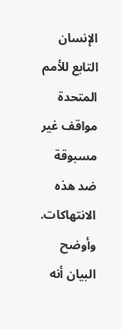الإنسان التابع للأمم المتحدة مواقف غير مسبوقة ضد هذه الانتهاكات.
وأوضح البيان أنه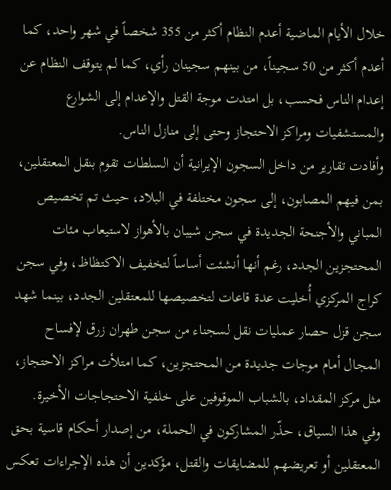خلال الأيام الماضية أعدم النظام أكثر من 355 شخصاً في شهر واحد، كما أعدم أكثر من 50 سجيناً، من بينهم سجينان رأي، كما لم يتوقف النظام عن إعدام الناس فحسب، بل امتدت موجة القتل والإعدام إلى الشوارع والمستشفيات ومراكز الاحتجاز وحتى إلى منازل الناس.
وأفادت تقارير من داخل السجون الإيرانية أن السلطات تقوم بنقل المعتقلين، بمن فيهم المصابون، إلى سجون مختلفة في البلاد، حيث تم تخصيص المباني والأجنحة الجديدة في سجن شيبان بالأهواز لاستيعاب مئات المحتجزين الجدد، رغم أنها أنشئت أساساً لتخفيف الاكتظاظ، وفي سجن كراج المركزي أُخليت عدة قاعات لتخصيصها للمعتقلين الجدد، بينما شهد سجن قزل حصار عمليات نقل لسجناء من سجن طهران زرق لإفساح المجال أمام موجات جديدة من المحتجزين، كما امتلأت مراكز الاحتجاز، مثل مركز المقداد، بالشباب الموقوفين على خلفية الاحتجاجات الأخيرة.
وفي هذا السياق، حذّر المشاركون في الحملة، من إصدار أحكام قاسية بحق المعتقلين أو تعريضهم للمضايقات والقتل، مؤكدين أن هذه الإجراءات تعكس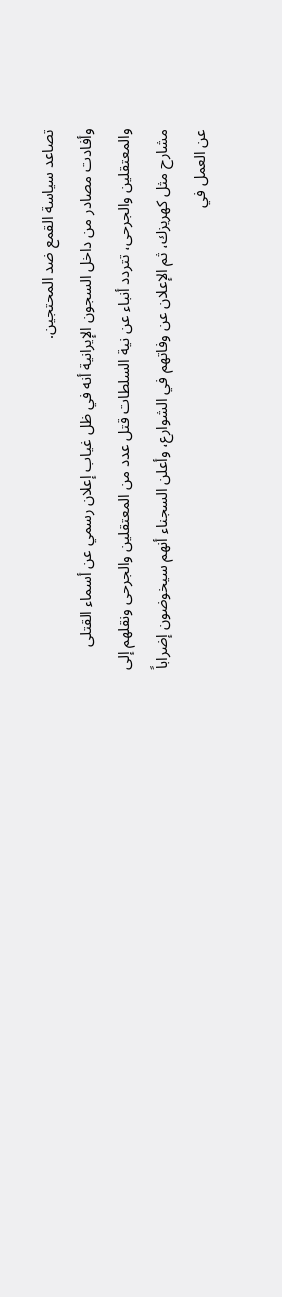تصاعد سياسة القمع ضد المحتجين.
وأفادت مصادر من داخل السجون الإيرانية أنه في ظل غياب إعلان رسمي عن أسماء القتلى والمعتقلين والجرحى، تتردد أنباء عن نية السلطات قتل عدد من المعتقلين والجرحى ونقلهم إلى مشارح مثل كهريزك، ثم الإعلان عن وفاتهم في الشوارع، وأعلن السجناء أنهم سيخوضون إضراباً عن العمل في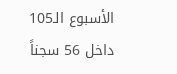الأسبوع الـ105 داخل 56 سجناً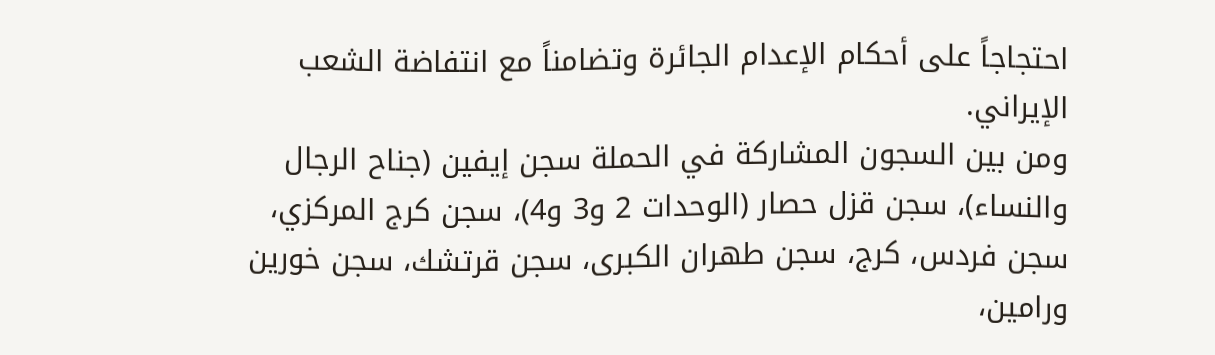احتجاجاً على أحكام الإعدام الجائرة وتضامناً مع انتفاضة الشعب الإيراني.
ومن بين السجون المشاركة في الحملة سجن إيفين (جناح الرجال والنساء)، سجن قزل حصار (الوحدات 2 و3 و4)، سجن كرج المركزي، سجن فردس، كرج، سجن طهران الكبرى، سجن قرتشك، سجن خورين ورامين،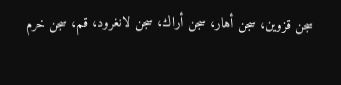سجن قزوين، سجن أهار، سجن أراك، سجن لانغرود، قم، سجن خرم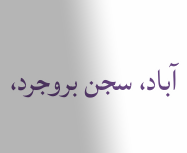آباد، سجن بروجرد،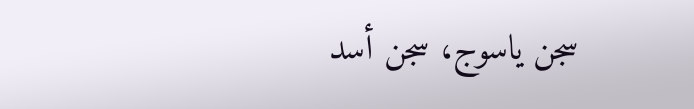سجن ياسوج، سجن أسد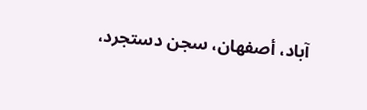آباد، أصفهان، سجن دستجرد،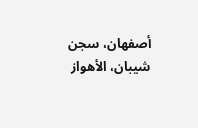أصفهان، سجن شيبان، الأهواز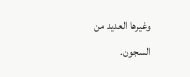وغيرها العديد من السجون.